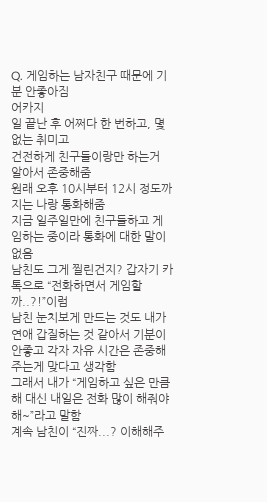Q. 게임하는 남자친구 때문에 기분 안좋아짐
어카지
일 끝난 후 어쩌다 한 번하고, 몇 없는 취미고
건전하게 친구들이랑만 하는거 알아서 존중해줌
원래 오후 10시부터 12시 정도까지는 나랑 통화해줌
지금 일주일만에 친구들하고 게임하는 중이라 통화에 대한 말이 없음
남친도 그게 찔린건지? 갑자기 카톡으로 “전화하면서 게임할까..?!”이럼
남친 눈치보게 만드는 것도 내가 연애 갑질하는 것 같아서 기분이 안좋고 각자 자유 시간은 존중해주는게 맞다고 생각함
그래서 내가 “게임하고 싶은 만큼 해 대신 내일은 전화 많이 해줘야해~”라고 말함
계속 남친이 “진짜...? 이해해주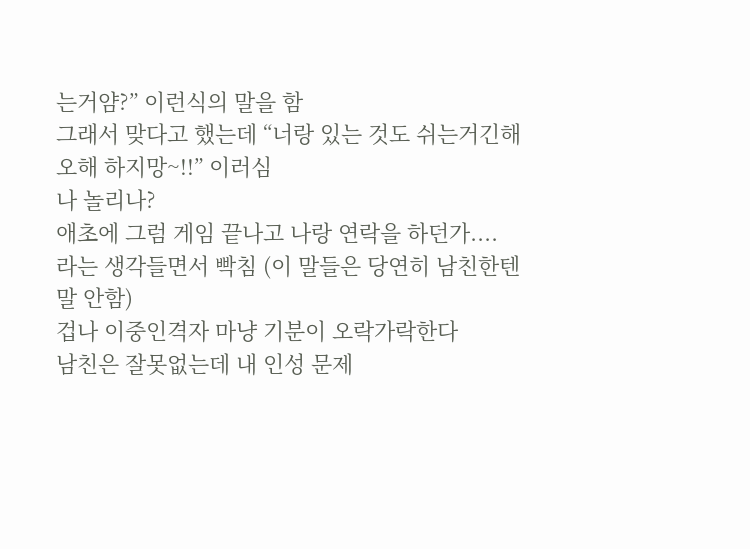는거얌?” 이런식의 말을 함
그래서 맞다고 했는데 “너랑 있는 것도 쉬는거긴해 오해 하지망~!!” 이러심
나 놀리나?
애초에 그럼 게임 끝나고 나랑 연락을 하던가....
라는 생각들면서 빡침 (이 말들은 당연히 남친한텐 말 안함)
겁나 이중인격자 마냥 기분이 오락가락한다
남친은 잘못없는데 내 인성 문제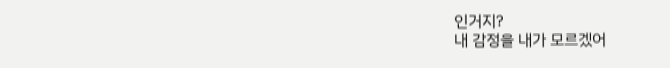인거지?
내 감정을 내가 모르겠어